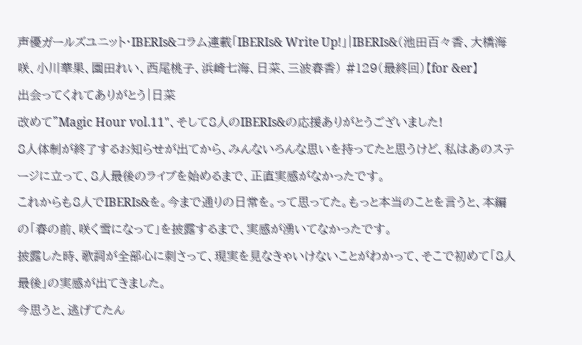声優ガールズユニット・IBERIs&コラム連載「IBERIs& Write Up!」|IBERIs&(池田百々香、大橋海咲、小川華果、園田れい、西尾桃子、浜崎七海、日菜、三波春香) #129(最終回)【for &er】
出会ってくれてありがとう|日菜
改めて"Magic Hour vol.11"、そして8人のIBERIs&の応援ありがとうございました!
8人体制が終了するお知らせが出てから、みんないろんな思いを持ってたと思うけど、私はあのステージに立って、8人最後のライブを始めるまで、正直実感がなかったです。
これからも8人でIBERIs&を。今まで通りの日常を。って思ってた。もっと本当のことを言うと、本編の「春の前、咲く雪になって」を披露するまで、実感が湧いてなかったです。
披露した時、歌詞が全部心に刺さって、現実を見なきゃいけないことがわかって、そこで初めて「8人最後」の実感が出てきました。
今思うと、逃げてたん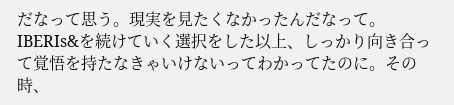だなって思う。現実を見たくなかったんだなって。IBERIs&を続けていく選択をした以上、しっかり向き合って覚悟を持たなきゃいけないってわかってたのに。その時、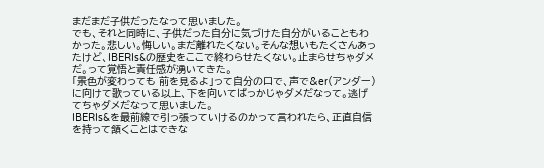まだまだ子供だったなって思いました。
でも、それと同時に、子供だった自分に気づけた自分がいることもわかった。悲しい。悔しい。まだ離れたくない。そんな想いもたくさんあったけど、IBERIs&の歴史をここで終わらせたくない。止まらせちゃダメだ。って覚悟と責任感が湧いてきた。
「景色が変わっても 前を見るよ」って自分の口で、声で&er(アンダー)に向けて歌っている以上、下を向いてばっかじゃダメだなって。逃げてちゃダメだなって思いました。
IBERIs&を最前線で引っ張っていけるのかって言われたら、正直自信を持って頷くことはできな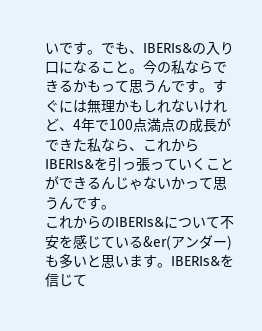いです。でも、IBERIs&の入り口になること。今の私ならできるかもって思うんです。すぐには無理かもしれないけれど、4年で100点満点の成長ができた私なら、これからIBERIs&を引っ張っていくことができるんじゃないかって思うんです。
これからのIBERIs&について不安を感じている&er(アンダー)も多いと思います。IBERIs&を信じて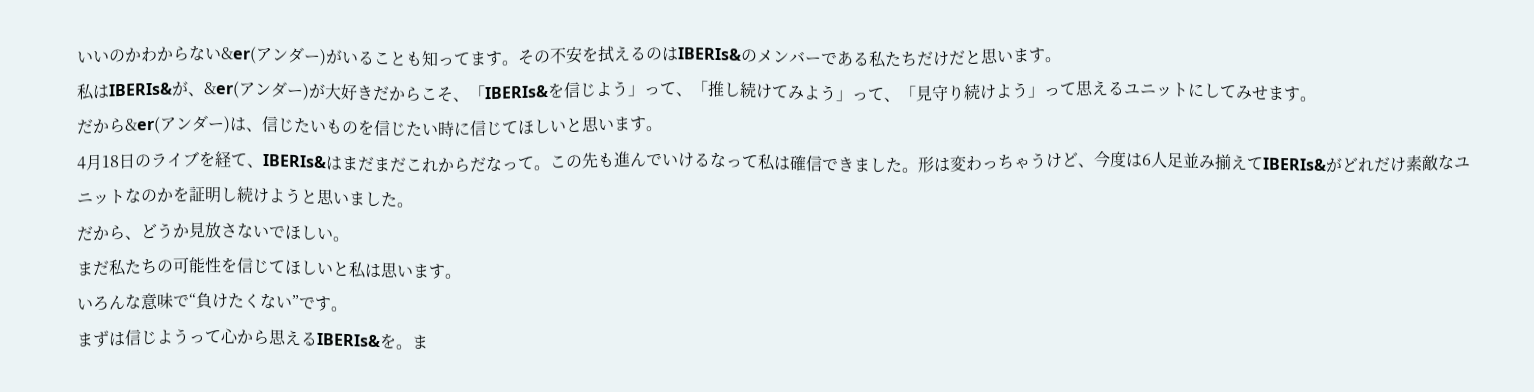いいのかわからない&er(アンダー)がいることも知ってます。その不安を拭えるのはIBERIs&のメンバーである私たちだけだと思います。
私はIBERIs&が、&er(アンダー)が大好きだからこそ、「IBERIs&を信じよう」って、「推し続けてみよう」って、「見守り続けよう」って思えるユニットにしてみせます。
だから&er(アンダー)は、信じたいものを信じたい時に信じてほしいと思います。
4月18日のライブを経て、IBERIs&はまだまだこれからだなって。この先も進んでいけるなって私は確信できました。形は変わっちゃうけど、今度は6人足並み揃えてIBERIs&がどれだけ素敵なユニットなのかを証明し続けようと思いました。
だから、どうか見放さないでほしい。
まだ私たちの可能性を信じてほしいと私は思います。
いろんな意味で“負けたくない”です。
まずは信じようって心から思えるIBERIs&を。ま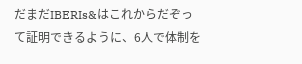だまだIBERIs&はこれからだぞって証明できるように、6人で体制を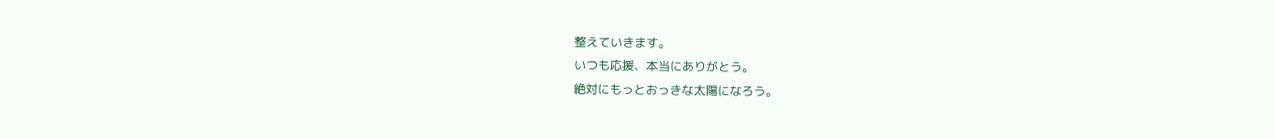整えていきます。
いつも応援、本当にありがとう。
絶対にもっとおっきな太陽になろう。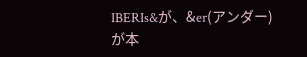IBERIs&が、&er(アンダー)が本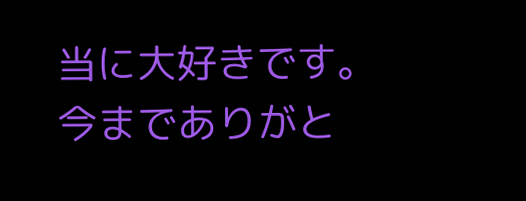当に大好きです。
今までありがと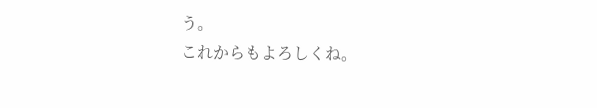う。
これからもよろしくね。